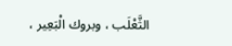الثَّعْلَب ، وبروك الْبَعِير ،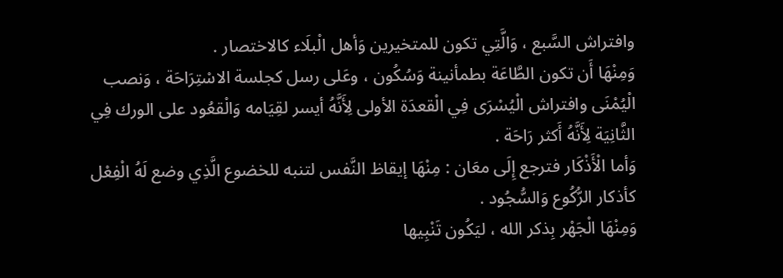وافتراش السَّبع ، وَالَّتِي تكون للمتخيرين وَأهل الْبلَاء كالاختصار .
وَمِنْهَا أَن تكون الطَّاعَة بطمأنينة وَسُكُون ، وعَلى رسل كجلسة الاسْتِرَاحَة ، وَنصب الْيُمْنَى وافتراش الْيُسْرَى فِي الْقعدَة الأولى لِأَنَّهُ أيسر لقِيَامه وَالْقعُود على الورك فِي الثَّانِيَة لِأَنَّهُ أَكثر رَاحَة .
وَأما الْأَذْكَار فترجع إِلَى معَان : مِنْهَا إيقاظ النَّفس لتنبه للخضوع الَّذِي وضع لَهُ الْفِعْل كأذكار الرُّكُوع وَالسُّجُود .
وَمِنْهَا الْجَهْر بِذكر الله ، ليَكُون تَنْبِيها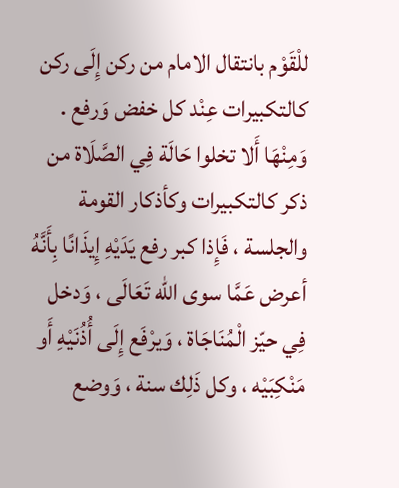للْقَوْم بانتقال الامام من ركن إِلَى ركن كالتكبيرات عِنْد كل خفض وَرفع .
وَمِنْهَا أَلا تخلوا حَالَة فِي الصَّلَاة من ذكر كالتكبيرات وكأذكار القومة والجلسة ، فَإِذا كبر رفع يَدَيْهِ إِيذَانًا بِأَنَّهُ أعرض عَمَّا سوى الله تَعَالَى ، وَدخل فِي حيّز الْمُنَاجَاة ، وَيرْفَع إِلَى أُذُنَيْهِ أَو مَنْكِبَيْه ، وكل ذَلِك سنة ، وَوضع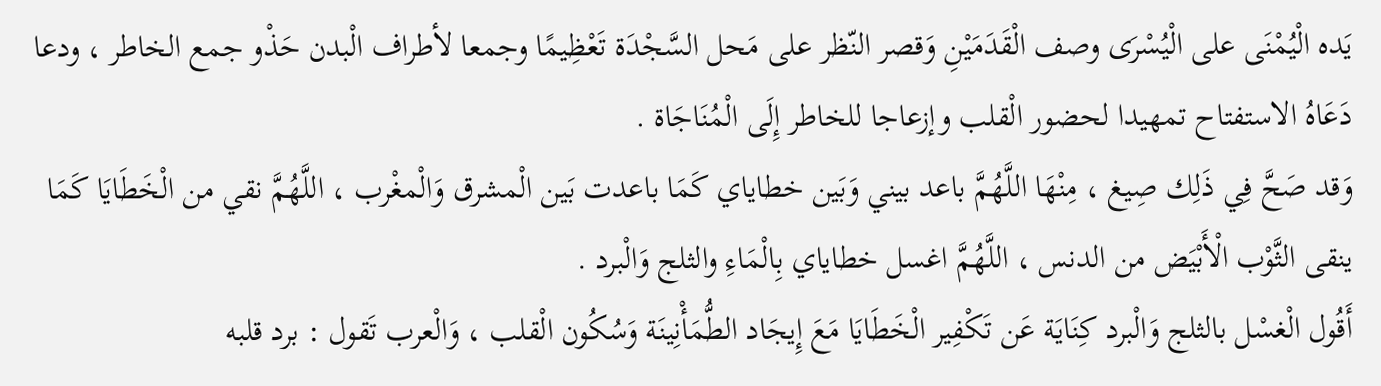يَده الْيُمْنَى على الْيُسْرَى وصف الْقَدَمَيْنِ وَقصر النّظر على مَحل السَّجْدَة تَعْظِيمًا وجمعا لأطراف الْبدن حَذْو جمع الخاطر ، ودعا دَعَاهُ الاستفتاح تمهيدا لحضور الْقلب وإزعاجا للخاطر إِلَى الْمُنَاجَاة .
وَقد صَحَّ فِي ذَلِك صِيغ ، مِنْهَا اللَّهُمَّ باعد بيني وَبَين خطاياي كَمَا باعدت بَين الْمشرق وَالْمغْرب ، اللَّهُمَّ نقي من الْخَطَايَا كَمَا ينقى الثَّوْب الْأَبْيَض من الدنس ، اللَّهُمَّ اغسل خطاياي بِالْمَاءِ والثلج وَالْبرد .
أَقُول الْغسْل بالثلج وَالْبرد كِنَايَة عَن تَكْفِير الْخَطَايَا مَعَ إِيجَاد الطُّمَأْنِينَة وَسُكُون الْقلب ، وَالْعرب تَقول : برد قلبه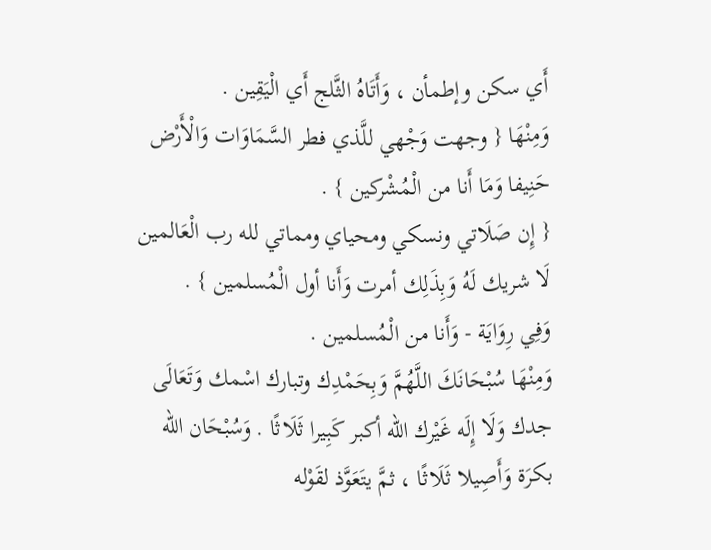أَي سكن وإطمأن ، وَأَتَاهُ الثَّلج أَي الْيَقِين .
وَمِنْهَا { وجهت وَجْهي للَّذي فطر السَّمَاوَات وَالْأَرْض حَنِيفا وَمَا أَنا من الْمُشْركين } .
{ إِن صَلَاتي ونسكي ومحياي ومماتي لله رب الْعَالمين لَا شريك لَهُ وَبِذَلِك أمرت وَأَنا أول الْمُسلمين } .
وَفِي رِوَايَة - وَأَنا من الْمُسلمين .
وَمِنْهَا سُبْحَانَكَ اللَّهُمَّ وَبِحَمْدِك وتبارك اسْمك وَتَعَالَى جدك وَلَا إِلَه غَيْرك الله أكبر كَبِيرا ثَلَاثًا . وَسُبْحَان الله بكرَة وَأَصِيلا ثَلَاثًا ، ثمَّ يتَعَوَّذ لقَوْله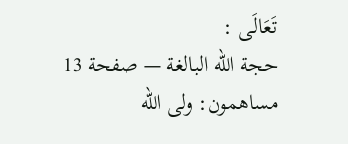تَعَالَى :
حجة الله البالغة — صفحة 13
مساهمون: ولى الله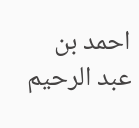احمد بن عبد الرحيم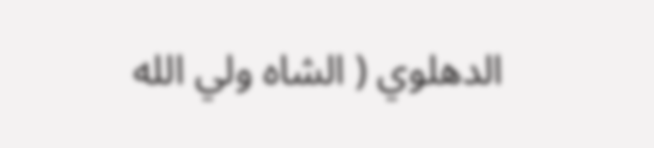الدهلوي ( الشاه ولي الله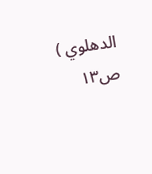الدهلوي )
ص١٣